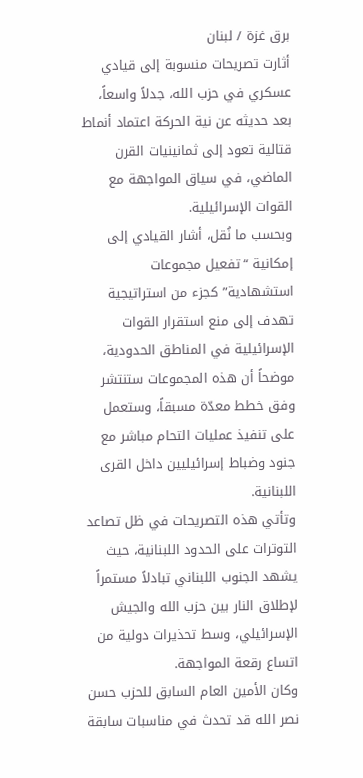برق غزة / لبنان
أثارت تصريحات منسوبة إلى قيادي عسكري في حزب الله، جدلاً واسعاً، بعد حديثه عن نية الحركة اعتماد أنماط قتالية تعود إلى ثمانينيات القرن الماضي، في سياق المواجهة مع القوات الإسرائيلية.
وبحسب ما نُقل، أشار القيادي إلى إمكانية “تفعيل مجموعات استشهادية” كجزء من استراتيجية تهدف إلى منع استقرار القوات الإسرائيلية في المناطق الحدودية، موضحاً أن هذه المجموعات ستنتشر وفق خطط معدّة مسبقاً، وستعمل على تنفيذ عمليات التحام مباشر مع جنود وضباط إسرائيليين داخل القرى اللبنانية.
وتأتي هذه التصريحات في ظل تصاعد التوترات على الحدود اللبنانية، حيث يشهد الجنوب اللبناني تبادلاً مستمراً لإطلاق النار بين حزب الله والجيش الإسرائيلي، وسط تحذيرات دولية من اتساع رقعة المواجهة.
وكان الأمين العام السابق للحزب حسن نصر الله قد تحدث في مناسبات سابقة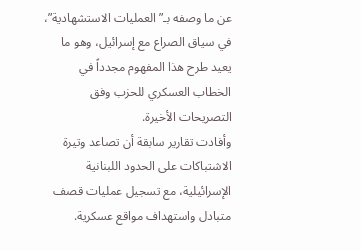عن ما وصفه بـ”العمليات الاستشهادية”، في سياق الصراع مع إسرائيل، وهو ما يعيد طرح هذا المفهوم مجدداً في الخطاب العسكري للحزب وفق التصريحات الأخيرة.
وأفادت تقارير سابقة أن تصاعد وتيرة الاشتباكات على الحدود اللبنانية الإسرائيلية، مع تسجيل عمليات قصف متبادل واستهداف مواقع عسكرية.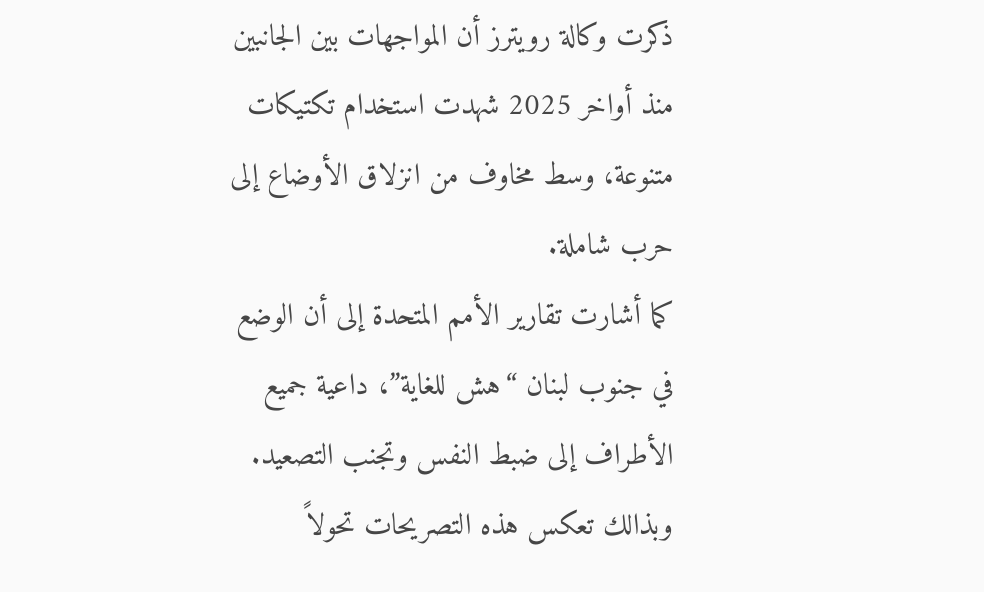ذكرت وكالة رويترز أن المواجهات بين الجانبين منذ أواخر 2025 شهدت استخدام تكتيكات متنوعة، وسط مخاوف من انزلاق الأوضاع إلى حرب شاملة.
كما أشارت تقارير الأمم المتحدة إلى أن الوضع في جنوب لبنان “هش للغاية”، داعية جميع الأطراف إلى ضبط النفس وتجنب التصعيد.
وبذالك تعكس هذه التصريحات تحولاً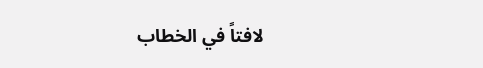لافتاً في الخطاب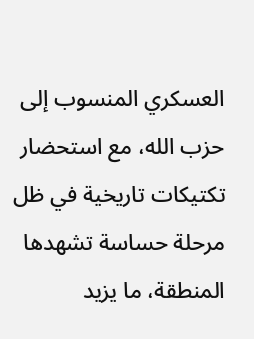العسكري المنسوب إلى حزب الله، مع استحضار تكتيكات تاريخية في ظل مرحلة حساسة تشهدها المنطقة، ما يزيد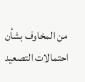من المخاوف بشأن احتمالات التصعيد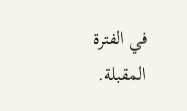في الفترة المقبلة.